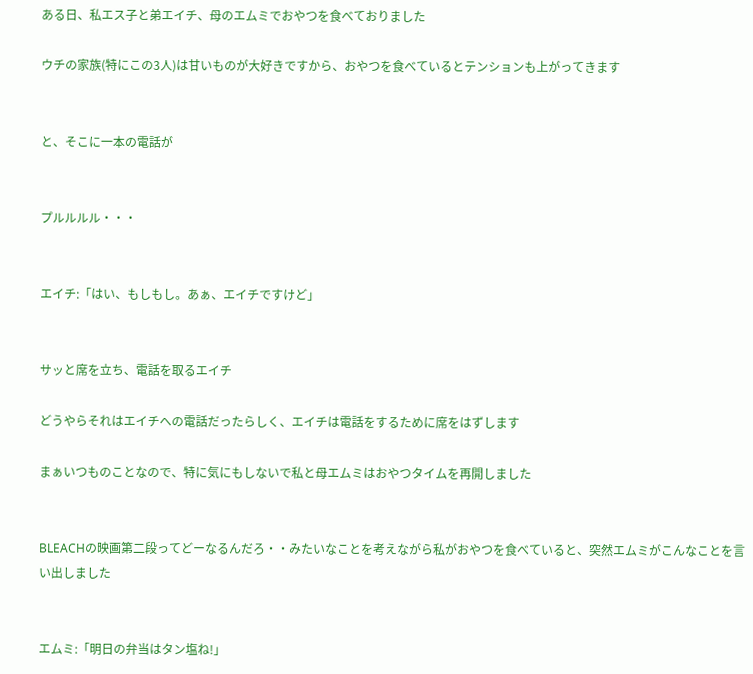ある日、私エス子と弟エイチ、母のエムミでおやつを食べておりました

ウチの家族(特にこの3人)は甘いものが大好きですから、おやつを食べているとテンションも上がってきます


と、そこに一本の電話が


プルルルル・・・


エイチ:「はい、もしもし。あぁ、エイチですけど」


サッと席を立ち、電話を取るエイチ

どうやらそれはエイチへの電話だったらしく、エイチは電話をするために席をはずします

まぁいつものことなので、特に気にもしないで私と母エムミはおやつタイムを再開しました


BLEACHの映画第二段ってどーなるんだろ・・みたいなことを考えながら私がおやつを食べていると、突然エムミがこんなことを言い出しました


エムミ:「明日の弁当はタン塩ね!」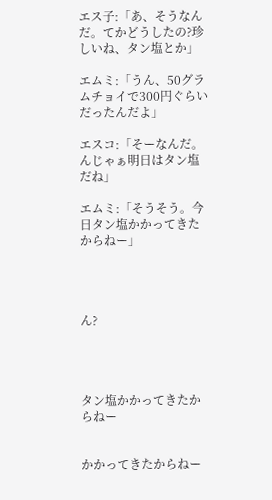エス子:「あ、そうなんだ。てかどうしたの?珍しいね、タン塩とか」

エムミ:「うん、50グラムチョイで300円ぐらいだったんだよ」

エスコ:「そーなんだ。んじゃぁ明日はタン塩だね」

エムミ:「そうそう。今日タン塩かかってきたからねー」




ん?




タン塩かかってきたからねー


かかってきたからねー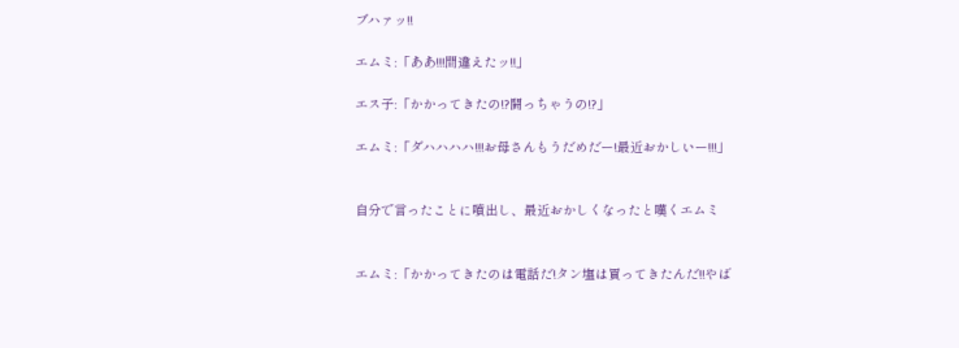ブハァッ!!

エムミ:「ああ!!!間違えたッ!!」

エス子:「かかってきたの!?闘っちゃうの!?」

エムミ:「ダハハハハ!!!お母さんもうだめだー!最近おかしいー!!!」


自分で言ったことに噴出し、最近おかしくなったと嘆くエムミ


エムミ:「かかってきたのは電話だ!タン塩は買ってきたんだ!!やば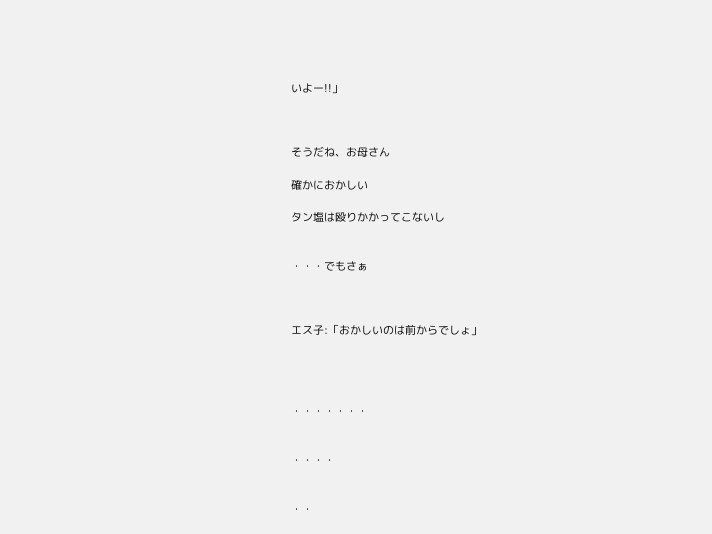いよー!!」



そうだね、お母さん

確かにおかしい

タン塩は殴りかかってこないし


・・・でもさぁ



エス子:「おかしいのは前からでしょ」




・・・・・・・


・・・・


・・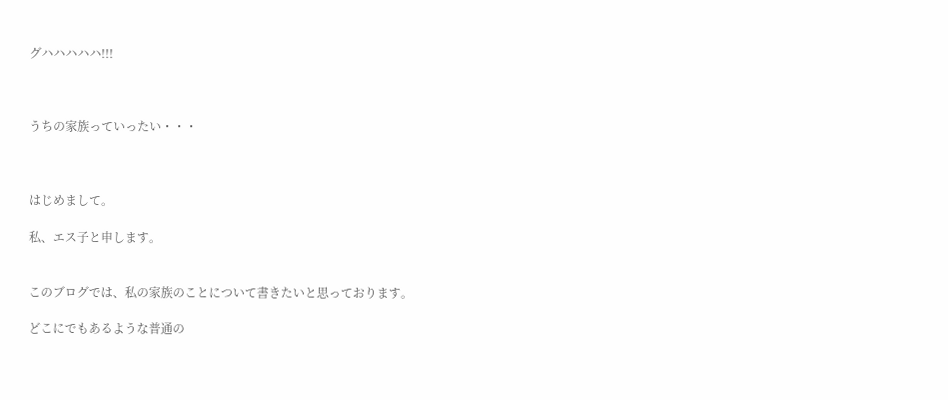グハハハハハ!!!



うちの家族っていったい・・・



はじめまして。

私、エス子と申します。


このブログでは、私の家族のことについて書きたいと思っております。

どこにでもあるような普通の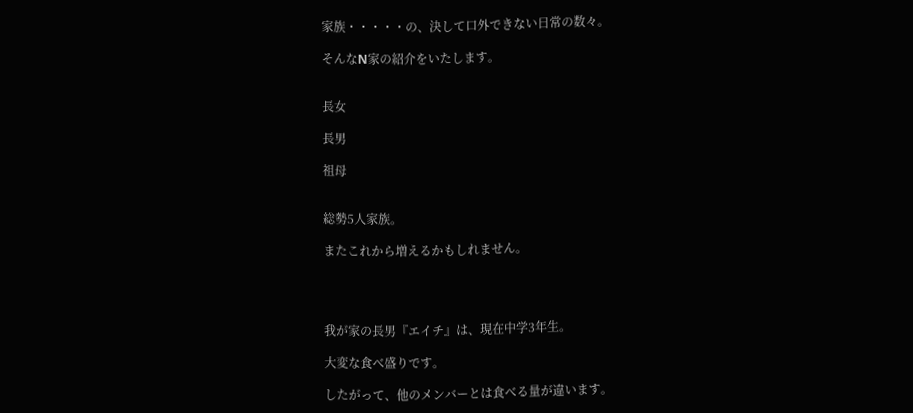家族・・・・・の、決して口外できない日常の数々。

そんなN家の紹介をいたします。


長女

長男

祖母


総勢5人家族。

またこれから増えるかもしれません。




我が家の長男『エイチ』は、現在中学3年生。

大変な食べ盛りです。

したがって、他のメンバーとは食べる量が違います。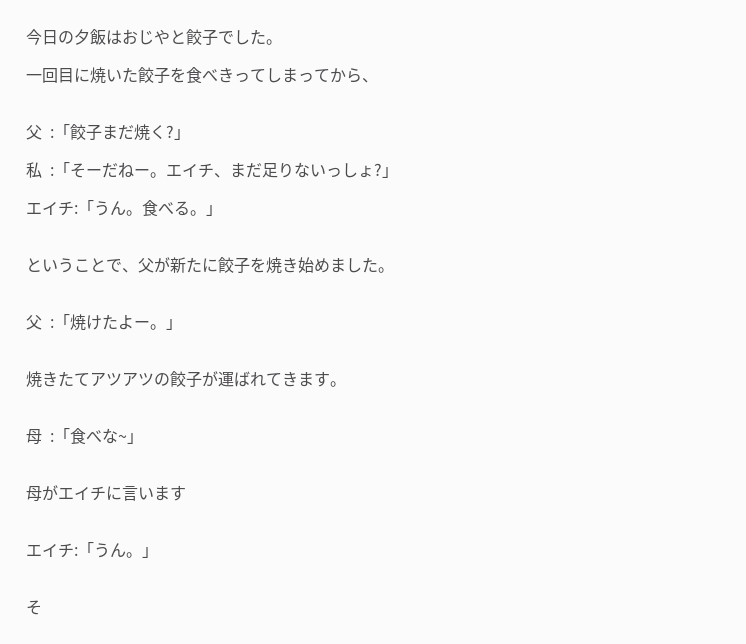今日の夕飯はおじやと餃子でした。

一回目に焼いた餃子を食べきってしまってから、


父  :「餃子まだ焼く?」

私  :「そーだねー。エイチ、まだ足りないっしょ?」

エイチ:「うん。食べる。」


ということで、父が新たに餃子を焼き始めました。


父  :「焼けたよー。」


焼きたてアツアツの餃子が運ばれてきます。


母  :「食べな~」


母がエイチに言います


エイチ:「うん。」


そ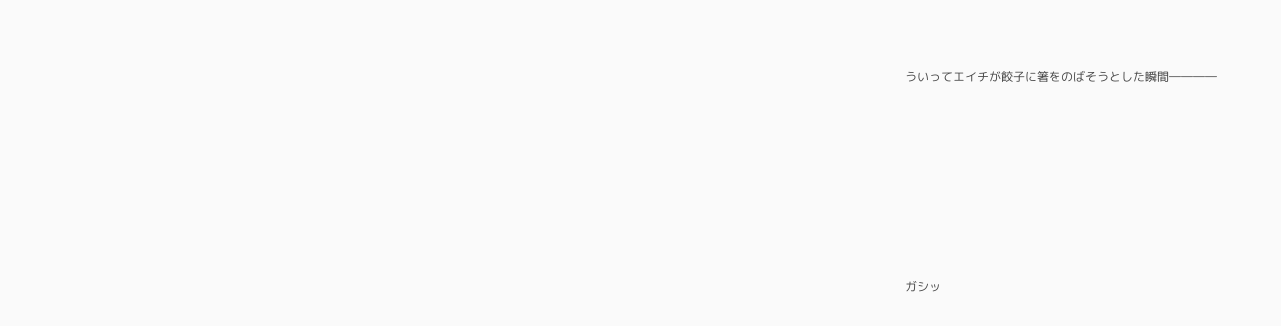ういってエイチが餃子に箸をのばそうとした瞬間――――








ガシッ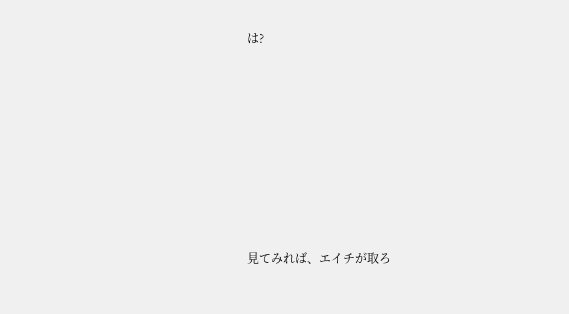は?










見てみれば、エイチが取ろ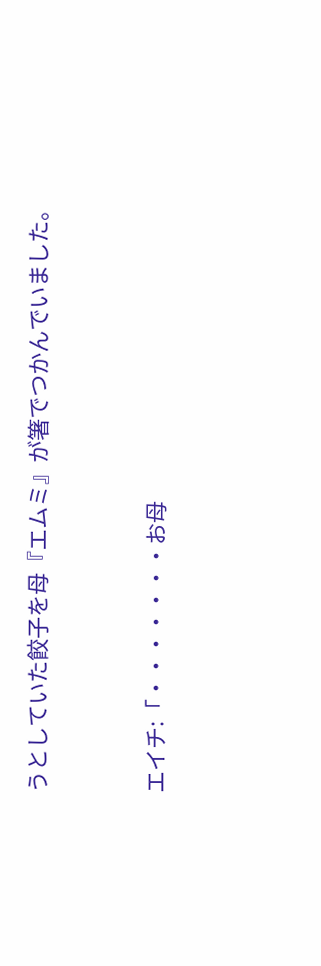うとしていた餃子を母『エムミ』が箸でつかんでいました。


エイチ:「・・・・・・・お母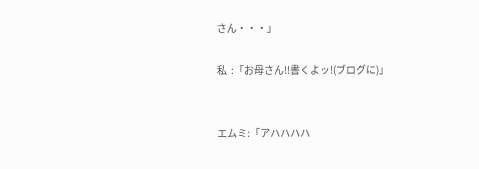さん・・・」

私  :「お母さん!!書くよッ!(ブログに)」


エムミ:「アハハハハ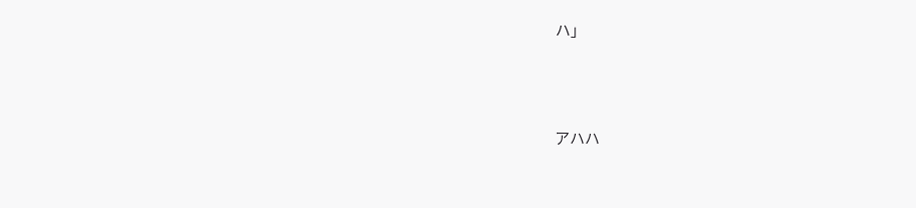ハ」





アハハ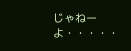じゃねーよ・・・・・